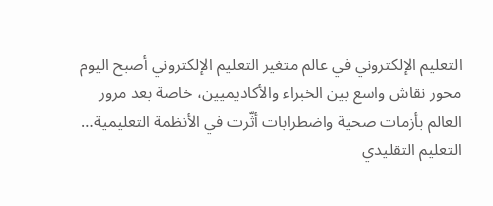التعليم الإلكتروني في عالم متغير التعليم الإلكتروني أصبح اليوم محور نقاش واسع بين الخبراء والأكاديميين، خاصة بعد مرور العالم بأزمات صحية واضطرابات أثّرت في الأنظمة التعليمية…
التعليم التقليدي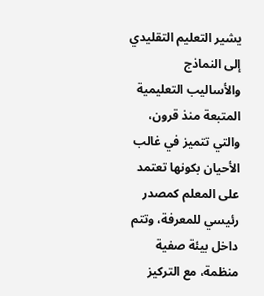يشير التعليم التقليدي إلى النماذج والأساليب التعليمية المتبعة منذ قرون، والتي تتميز في غالب الأحيان بكونها تعتمد على المعلم كمصدر رئيسي للمعرفة، وتتم داخل بيئة صفية منظمة، مع التركيز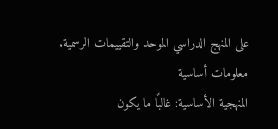على المنهج الدراسي الموحد والتقييمات الرسمية.
معلومات أساسية
المنهجية الأساسية: غالبًا ما يكون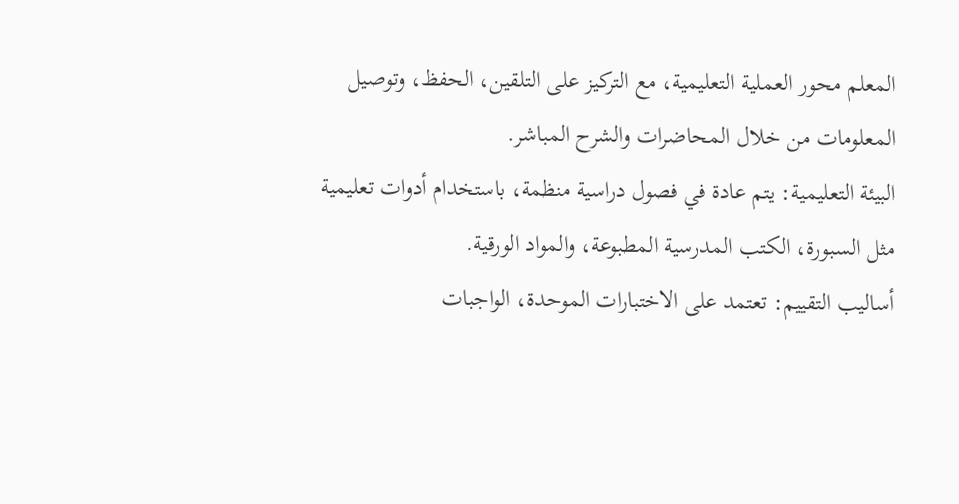المعلم محور العملية التعليمية، مع التركيز على التلقين، الحفظ، وتوصيل المعلومات من خلال المحاضرات والشرح المباشر.
البيئة التعليمية: يتم عادة في فصول دراسية منظمة، باستخدام أدوات تعليمية مثل السبورة، الكتب المدرسية المطبوعة، والمواد الورقية.
أساليب التقييم: تعتمد على الاختبارات الموحدة، الواجبات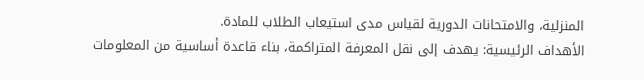المنزلية، والامتحانات الدورية لقياس مدى استيعاب الطلاب للمادة.
الأهداف الرئيسية: يهدف إلى نقل المعرفة المتراكمة، بناء قاعدة أساسية من المعلومات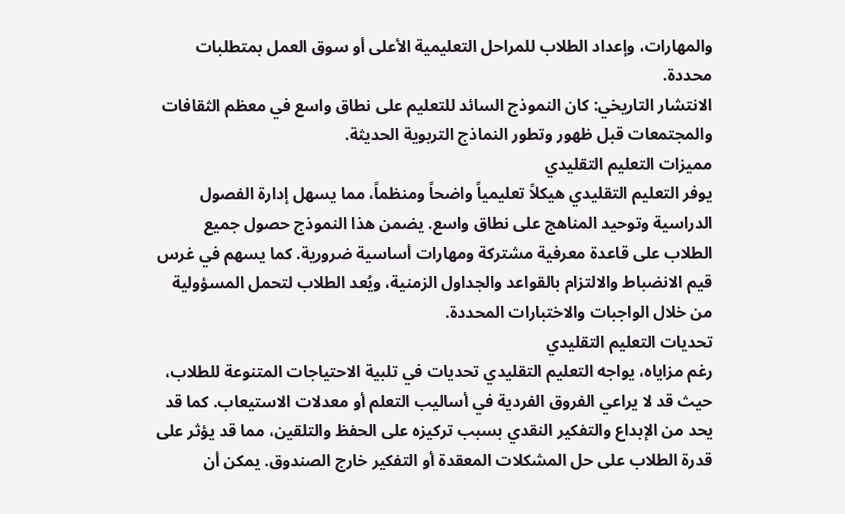والمهارات، وإعداد الطلاب للمراحل التعليمية الأعلى أو سوق العمل بمتطلبات محددة.
الانتشار التاريخي: كان النموذج السائد للتعليم على نطاق واسع في معظم الثقافات والمجتمعات قبل ظهور وتطور النماذج التربوية الحديثة.
مميزات التعليم التقليدي
يوفر التعليم التقليدي هيكلاً تعليمياً واضحاً ومنظماً، مما يسهل إدارة الفصول الدراسية وتوحيد المناهج على نطاق واسع. يضمن هذا النموذج حصول جميع الطلاب على قاعدة معرفية مشتركة ومهارات أساسية ضرورية. كما يسهم في غرس قيم الانضباط والالتزام بالقواعد والجداول الزمنية، ويُعد الطلاب لتحمل المسؤولية من خلال الواجبات والاختبارات المحددة.
تحديات التعليم التقليدي
رغم مزاياه، يواجه التعليم التقليدي تحديات في تلبية الاحتياجات المتنوعة للطلاب، حيث قد لا يراعي الفروق الفردية في أساليب التعلم أو معدلات الاستيعاب. كما قد يحد من الإبداع والتفكير النقدي بسبب تركيزه على الحفظ والتلقين، مما قد يؤثر على قدرة الطلاب على حل المشكلات المعقدة أو التفكير خارج الصندوق. يمكن أن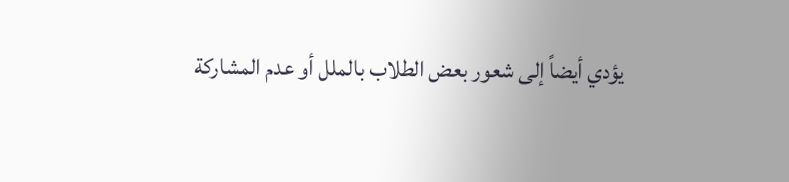يؤدي أيضاً إلى شعور بعض الطلاب بالملل أو عدم المشاركة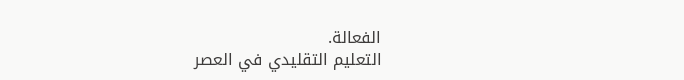الفعالة.
التعليم التقليدي في العصر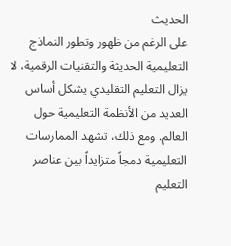الحديث
على الرغم من ظهور وتطور النماذج التعليمية الحديثة والتقنيات الرقمية، لا يزال التعليم التقليدي يشكل أساس العديد من الأنظمة التعليمية حول العالم. ومع ذلك، تشهد الممارسات التعليمية دمجاً متزايداً بين عناصر التعليم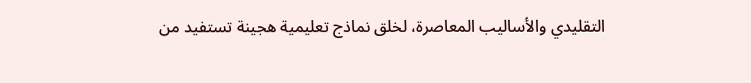التقليدي والأساليب المعاصرة، لخلق نماذج تعليمية هجينة تستفيد من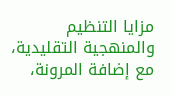مزايا التنظيم والمنهجية التقليدية، مع إضافة المرونة،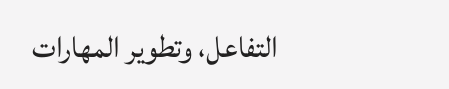التفاعل، وتطوير المهارات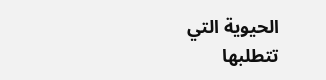الحيوية التي تتطلبها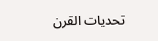تحديات القرن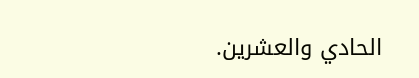الحادي والعشرين.